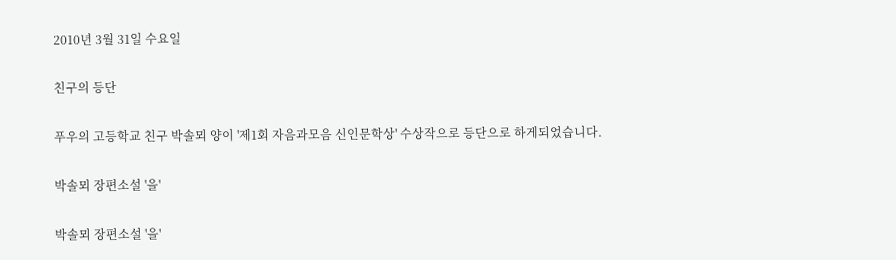2010년 3월 31일 수요일

친구의 등단

푸우의 고등학교 친구 박솔뫼 양이 '제1회 자음과모음 신인문학상' 수상작으로 등단으로 하게되었습니다.

박솔뫼 장편소설 '을'

박솔뫼 장편소설 '을'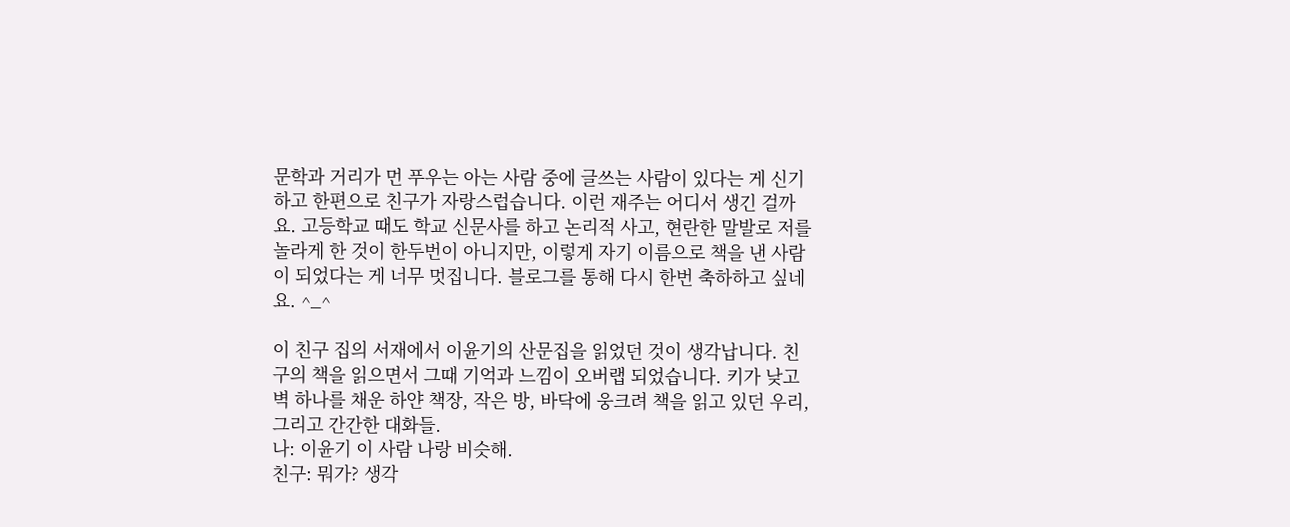문학과 거리가 먼 푸우는 아는 사람 중에 글쓰는 사람이 있다는 게 신기하고 한편으로 친구가 자랑스럽습니다. 이런 재주는 어디서 생긴 걸까요. 고등학교 때도 학교 신문사를 하고 논리적 사고, 현란한 말발로 저를 놀라게 한 것이 한두번이 아니지만, 이렇게 자기 이름으로 책을 낸 사람이 되었다는 게 너무 멋집니다. 블로그를 통해 다시 한번 축하하고 싶네요. ^_^

이 친구 집의 서재에서 이윤기의 산문집을 읽었던 것이 생각납니다. 친구의 책을 읽으면서 그때 기억과 느낌이 오버랩 되었습니다. 키가 낮고 벽 하나를 채운 하얀 책장, 작은 방, 바닥에 웅크려 책을 읽고 있던 우리, 그리고 간간한 대화들.
나: 이윤기 이 사람 나랑 비슷해.
친구: 뭐가? 생각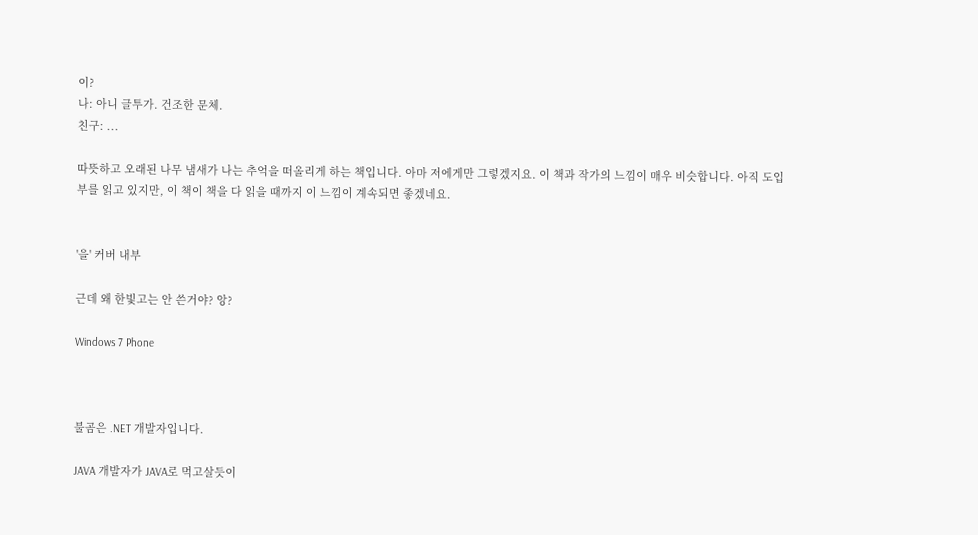이?
나: 아니 글투가. 건조한 문체.
친구: ...

따뜻하고 오래된 나무 냄새가 나는 추억을 떠올리게 하는 책입니다. 아마 저에게만 그렇겠지요. 이 책과 작가의 느낌이 매우 비슷합니다. 아직 도입부를 읽고 있지만, 이 책이 책을 다 읽을 때까지 이 느낌이 계속되면 좋겠네요.


'을' 커버 내부

근데 왜 한빛고는 안 쓴거야? 앙?

Windows 7 Phone



불곰은 .NET 개발자입니다.

JAVA 개발자가 JAVA로 먹고살듯이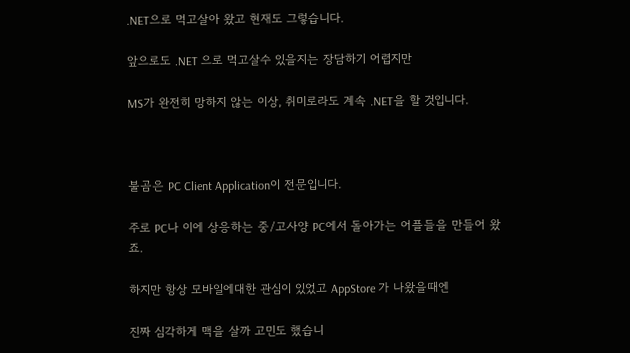.NET으로 먹고살아 왔고 현재도 그렇습니다.

앞으로도 .NET 으로 먹고살수 있을지는 장담하기 어렵지만

MS가 완전히 망하지 않는 이상, 취미로라도 계속 .NET을 할 것입니다.



불곰은 PC Client Application이 전문입니다.

주로 PC나 이에 상응하는 중/고사양 PC에서 돌아가는 어플들을 만들어 왔죠.

하지만 항상 모바일에대한 관심이 있었고 AppStore 가 나왔을때엔

진짜 심각하게 맥을 살까 고민도 했습니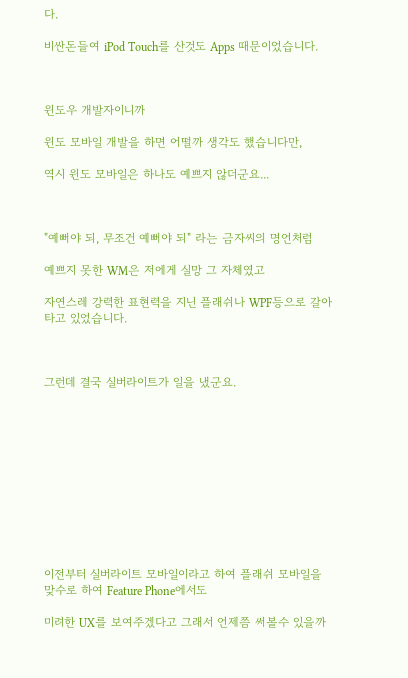다.

비싼돈들여 iPod Touch를 산것도 Apps 때문이었습니다.



윈도우 개발자이니까

윈도 모바일 개발을 하면 어떨까 생각도 했습니다만,

역시 윈도 모바일은 하나도 예쁘지 않더군요...



"예뻐야 되, 무조건 예뻐야 되" 라는 금자씨의 명언처럼

예쁘지 못한 WM은 저에게 실망 그 자체였고

자연스레 강력한 표현력을 지닌 플래쉬나 WPF등으로 갈아타고 있었습니다.



그런데 결국 실버라이트가 일을 냈군요.











이전부터 실버라이트 모바일이라고 하여 플래쉬 모바일을 맞수로 하여 Feature Phone에서도

미려한 UX를 보여주겠다고 그래서 언제쯤 써볼수 있을까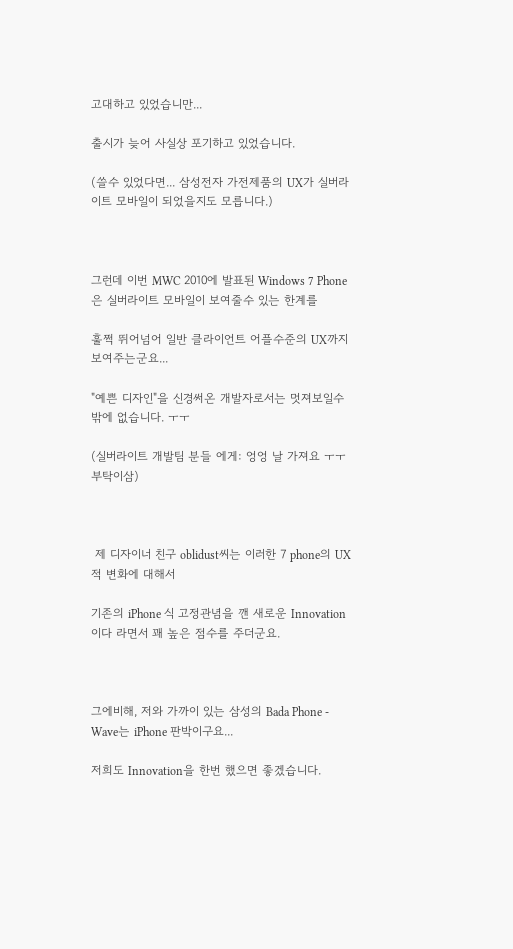고대하고 있었습니만...

출시가 늦어 사실상 포기하고 있었습니다.

(쓸수 있었다면... 삼성전자 가전제품의 UX가 실버라이트 모바일이 되었을지도 모릅니다.)



그런데 이번 MWC 2010에 발표된 Windows 7 Phone은 실버라이트 모바일이 보여줄수 있는 한계를

훌쩍 뛰어넘어 일반 클라이언트 어플수준의 UX까지 보여주는군요...

"예쁜 디자인"을 신경써온 개발자로서는 멋져보일수 밖에 없습니다. ㅜㅜ

(실버라이트 개발팀 분들 에게: 엉엉 날 가져요 ㅜㅜ 부탁이삼)



 제 디자이너 친구 oblidust씨는 이러한 7 phone의 UX적 변화에 대해서

기존의 iPhone 식 고정관념을 깬 새로운 Innovation 이다 라면서 꽤 높은 점수를 주더군요.



그에비해, 저와 가까이 있는 삼성의 Bada Phone - Wave는 iPhone 판박이구요...

저희도 Innovation을 한번 했으면 좋겠습니다.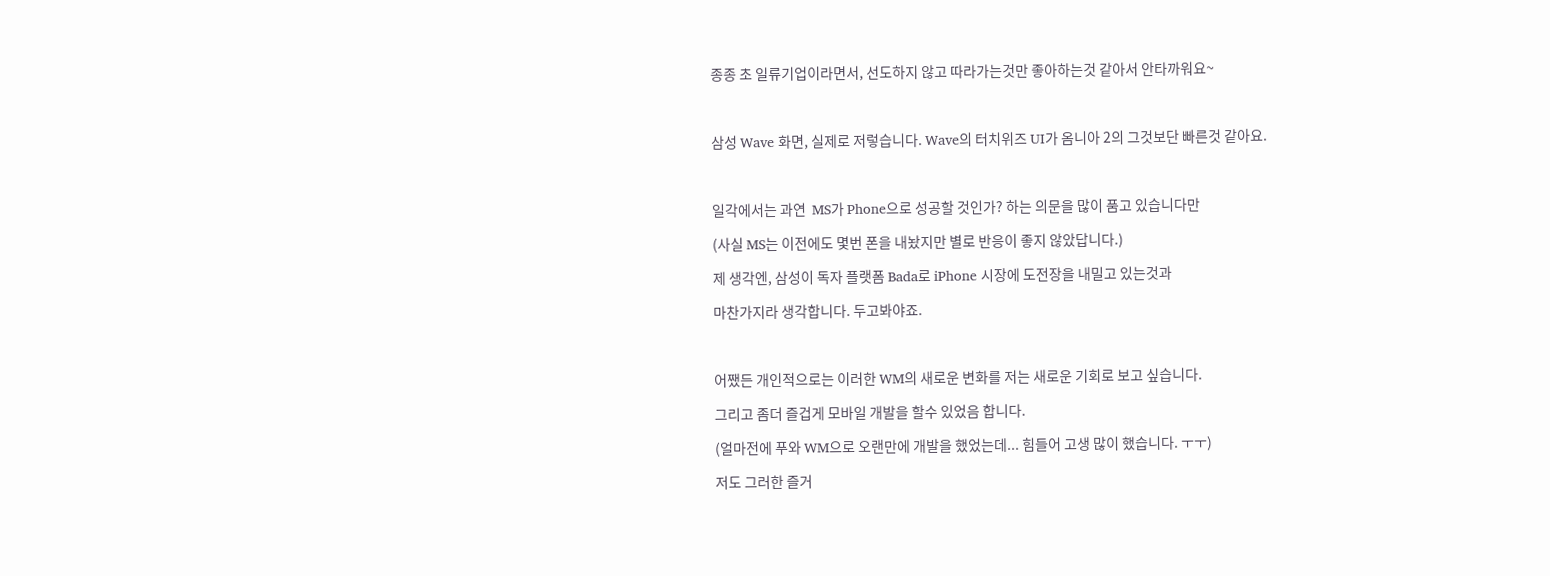종종 초 일류기업이라면서, 선도하지 않고 따라가는것만 좋아하는것 같아서 안타까워요~



삼성 Wave 화면, 실제로 저렇습니다. Wave의 터치위즈 UI가 옴니아 2의 그것보단 빠른것 같아요.



일각에서는 과연  MS가 Phone으로 성공할 것인가? 하는 의문을 많이 품고 있습니다만

(사실 MS는 이전에도 몇번 폰을 내놨지만 별로 반응이 좋지 않았답니다.)

제 생각엔, 삼성이 독자 플랫폼 Bada로 iPhone 시장에 도전장을 내밀고 있는것과

마찬가지라 생각합니다. 두고봐야죠.



어쨌든 개인적으로는 이러한 WM의 새로운 변화를 저는 새로운 기회로 보고 싶습니다.

그리고 좀더 즐겁게 모바일 개발을 할수 있었음 합니다.

(얼마전에 푸와 WM으로 오랜만에 개발을 했었는데... 힘들어 고생 많이 했습니다. ㅜㅜ)

저도 그러한 즐거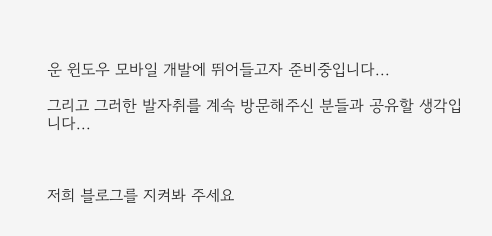운 윈도우 모바일 개발에 뛰어들고자 준비중입니다...

그리고 그러한 발자취를 계속 방문해주신 분들과 공유할 생각입니다...



저희 블로그를 지켜봐 주세요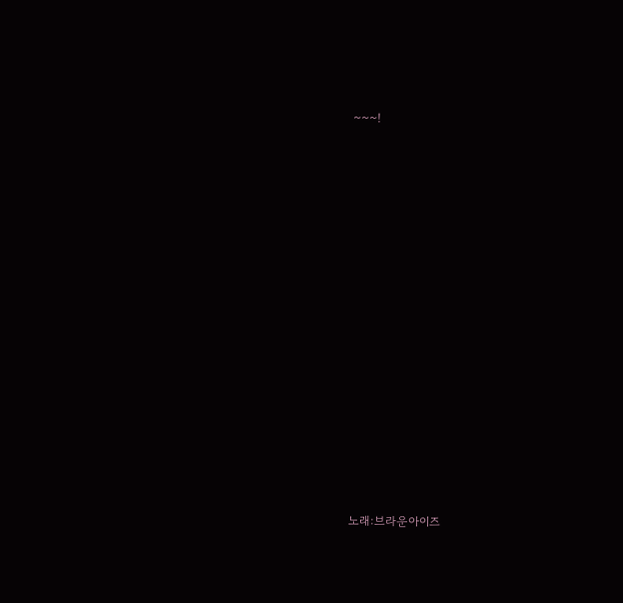~~~!

















노래:브라운아이즈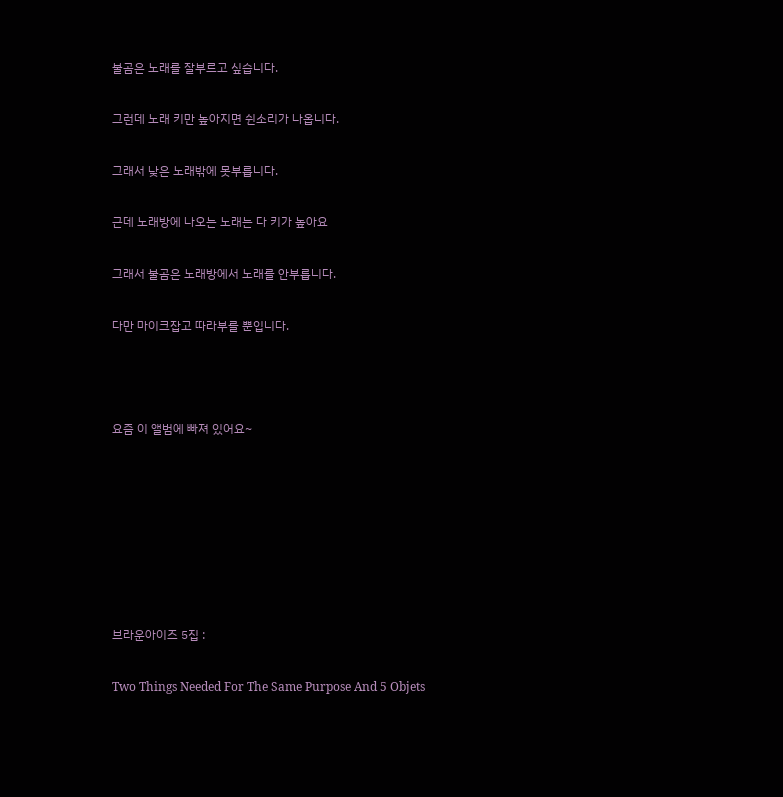불곰은 노래를 잘부르고 싶습니다.

그런데 노래 키만 높아지면 쉰소리가 나옵니다.

그래서 낮은 노래밖에 못부릅니다.

근데 노래방에 나오는 노래는 다 키가 높아요

그래서 불곰은 노래방에서 노래를 안부릅니다.

다만 마이크잡고 따라부를 뿐입니다.



요즘 이 앨범에 빠져 있어요~







브라운아이즈 5집 :

Two Things Needed For The Same Purpose And 5 Objets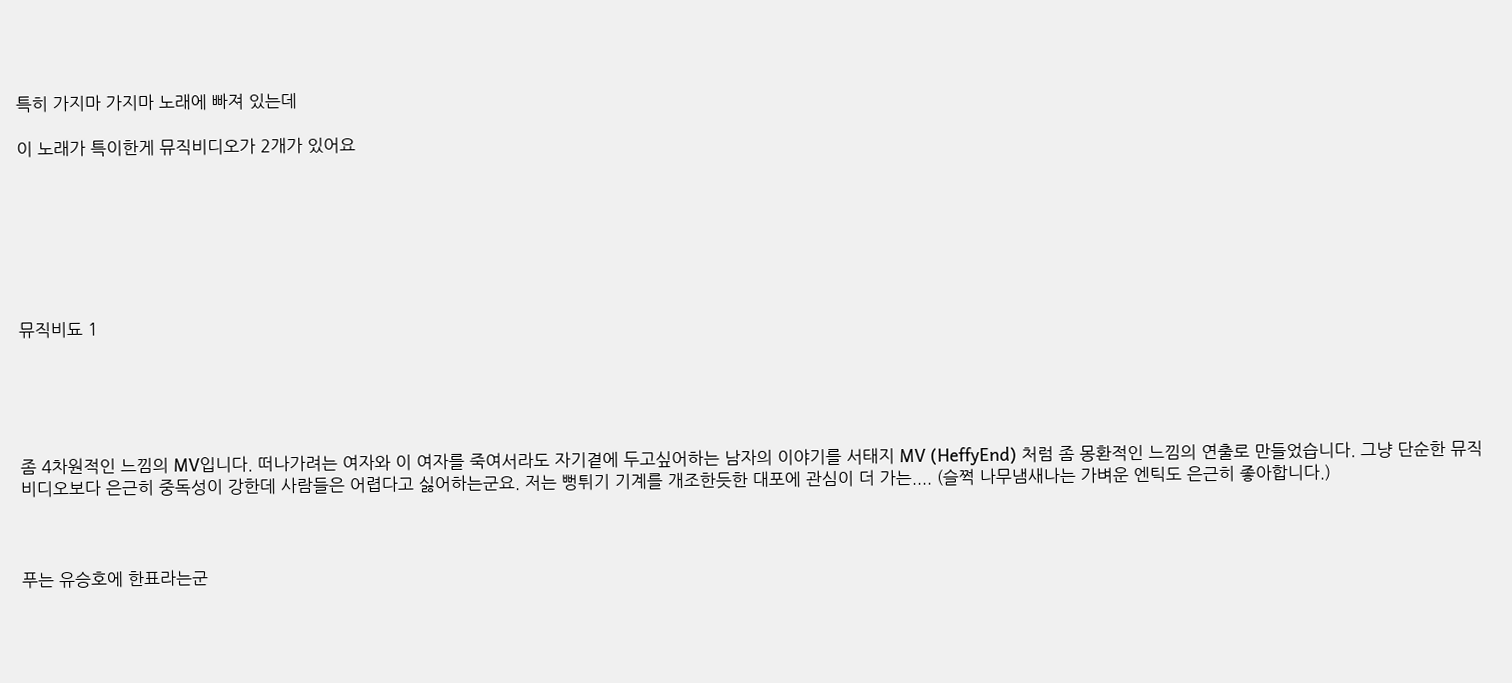특히 가지마 가지마 노래에 빠져 있는데

이 노래가 특이한게 뮤직비디오가 2개가 있어요







뮤직비됴 1





좀 4차원적인 느낌의 MV입니다. 떠나가려는 여자와 이 여자를 죽여서라도 자기곁에 두고싶어하는 남자의 이야기를 서태지 MV (HeffyEnd) 처럼 좀 몽환적인 느낌의 연출로 만들었습니다. 그냥 단순한 뮤직비디오보다 은근히 중독성이 강한데 사람들은 어렵다고 싫어하는군요. 저는 뻥튀기 기계를 개조한듯한 대포에 관심이 더 가는.... (슬쩍 나무냄새나는 가벼운 엔틱도 은근히 좋아합니다.)



푸는 유승호에 한표라는군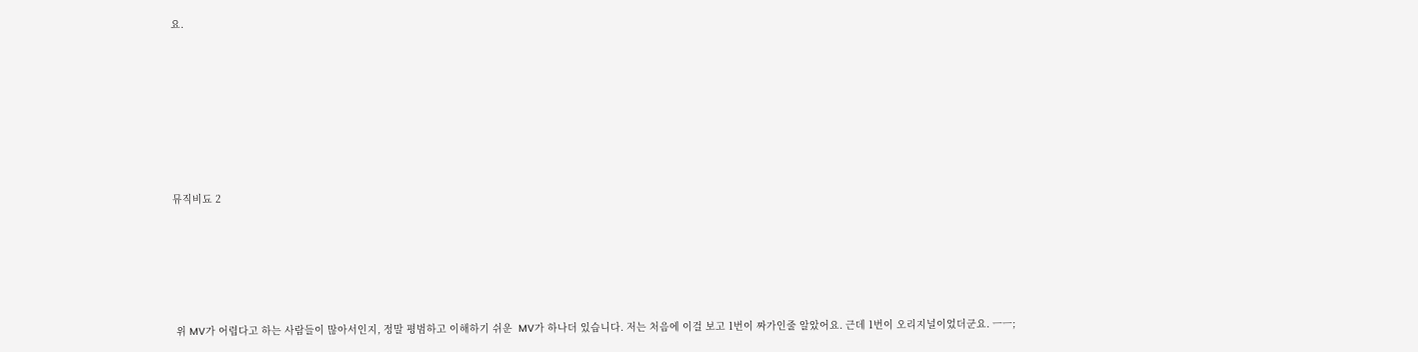요.







뮤직비됴 2





 위 MV가 어렵다고 하는 사람들이 많아서인지, 정말 평범하고 이해하기 쉬운  MV가 하나더 있습니다. 저는 처음에 이걸 보고 1번이 짜가인줄 알았어요. 근데 1번이 오리지널이었더군요. ㅡㅡ;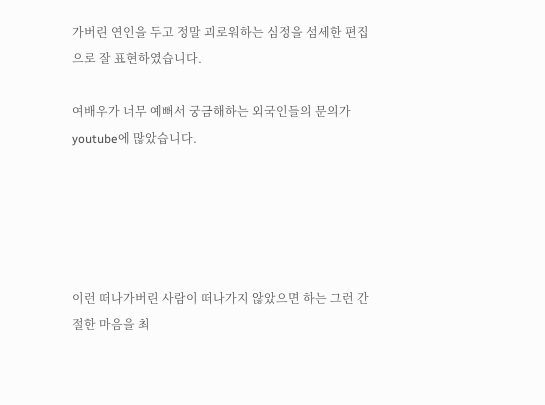가버린 연인을 두고 정말 괴로워하는 심정을 섬세한 편집으로 잘 표현하였습니다.

여배우가 너무 예뻐서 궁금해하는 외국인들의 문의가 youtube에 많았습니다.





이런 떠나가버린 사람이 떠나가지 않았으면 하는 그런 간절한 마음을 최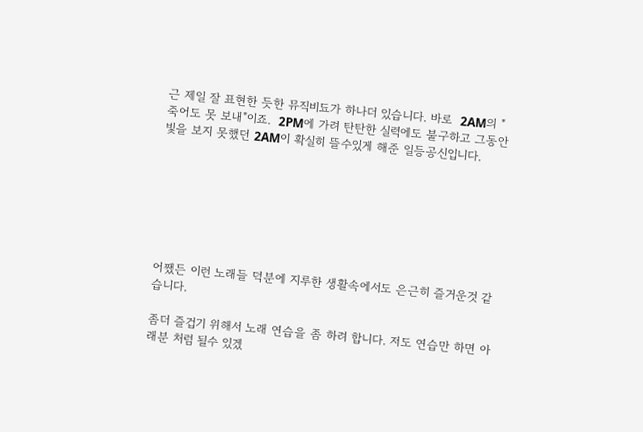근 제일 잘 표현한 듯한 뮤직비됴가 하나더 있습니다. 바로  2AM의 "죽어도 못 보내"이죠.  2PM에 가려 탄탄한 실력에도 불구하고 그동안 빛을 보지 못했던 2AM이 확실히 뜰수있게 해준 일등공신입니다.







어쨌든 이런 노래들 덕분에 지루한 생활속에서도 은근히 즐거운것 같습니다.

좀더 즐겁기 위해서 노래 연습을 좀 하려 합니다. 저도 연습만 하면 아래분 처럼 될수 있겠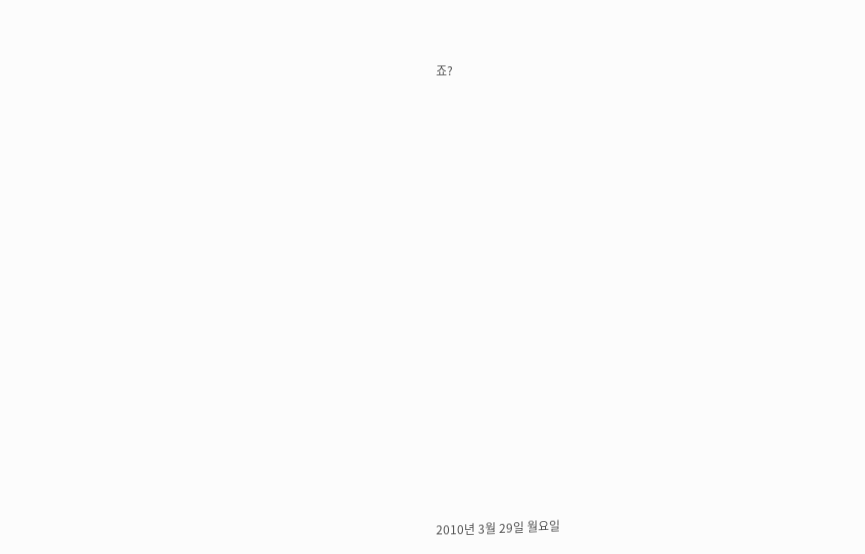죠?



























2010년 3월 29일 월요일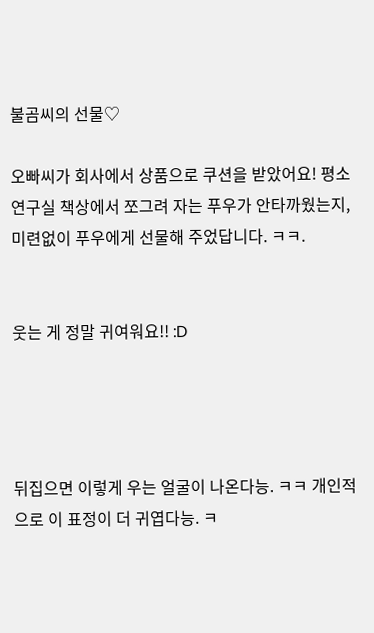불곰씨의 선물♡

오빠씨가 회사에서 상품으로 쿠션을 받았어요! 평소 연구실 책상에서 쪼그려 자는 푸우가 안타까웠는지, 미련없이 푸우에게 선물해 주었답니다. ㅋㅋ.


웃는 게 정말 귀여워요!! :D




뒤집으면 이렇게 우는 얼굴이 나온다능. ㅋㅋ 개인적으로 이 표정이 더 귀엽다능. ㅋ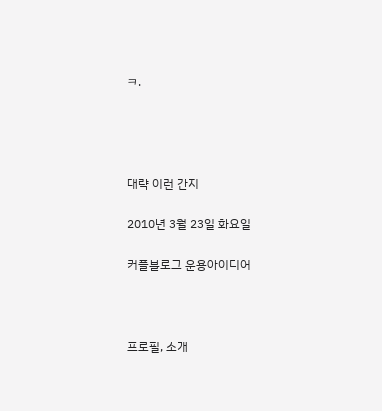ㅋ.




대략 이런 간지

2010년 3월 23일 화요일

커플블로그 운용아이디어



프로필, 소개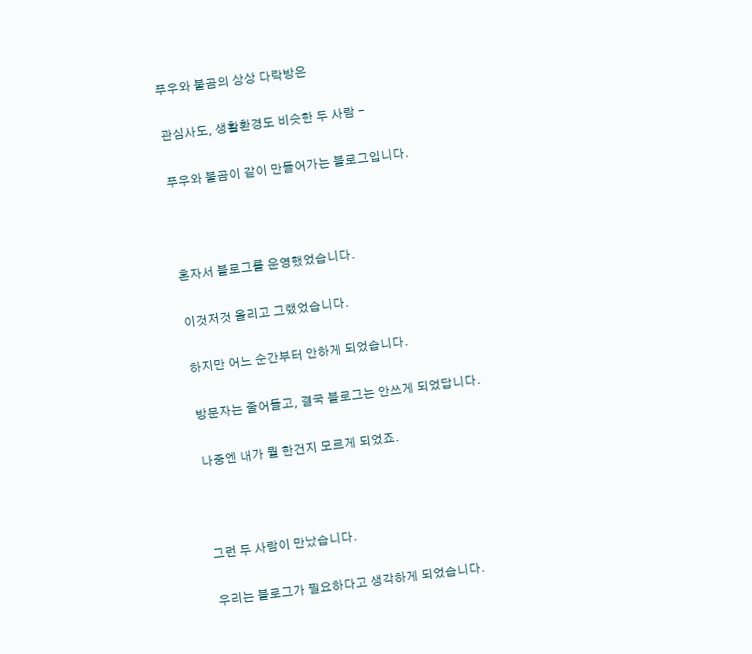푸우와 불곰의 상상 다락방은

관심사도, 생활환경도 비슷한 두 사람 -

푸우와 불곰이 같이 만들어가는 블로그입니다.



혼자서 블로그를 운영했었습니다.

이것저것 올리고 그랬었습니다.

하지만 어느 순간부터 안하게 되었습니다.

방문자는 줄어들고, 결국 블로그는 안쓰게 되었답니다.

나중엔 내가 뭘 한건지 모르게 되었죠.



그런 두 사람이 만났습니다.

우리는 블로그가 필요하다고 생각하게 되었습니다.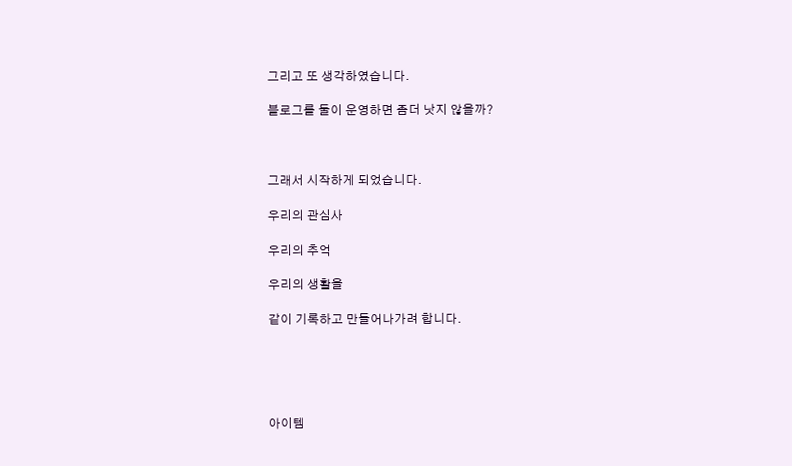그리고 또 생각하였습니다.

블로그를 둘이 운영하면 좀더 낫지 않을까?



그래서 시작하게 되었습니다.

우리의 관심사

우리의 추억

우리의 생활을

같이 기록하고 만들어나가려 합니다.





아이템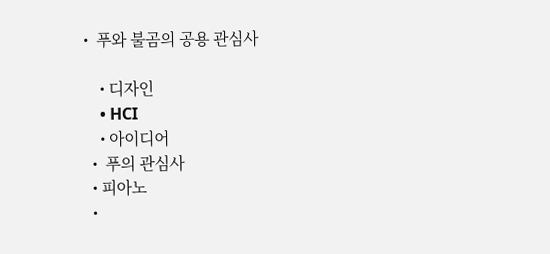•  푸와 불곰의 공용 관심사

    • 디자인
    • HCI
    • 아이디어
  •  푸의 관심사
  • 피아노
  •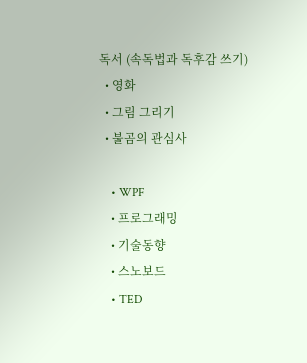독서 (속독법과 독후감 쓰기)
  • 영화
  • 그림 그리기
  • 불곰의 관심사

    • WPF
    • 프로그래밍
    • 기술동향
    • 스노보드
    • TED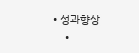• 성과향상
    •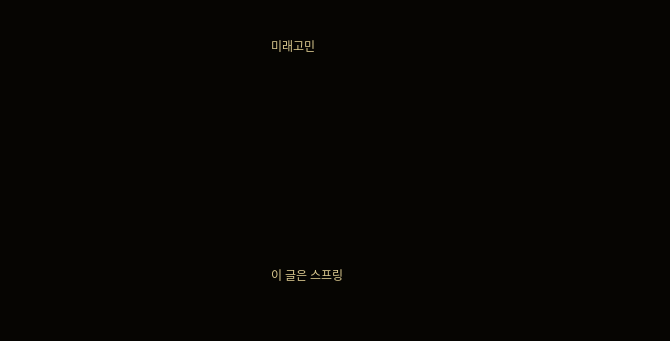미래고민













이 글은 스프링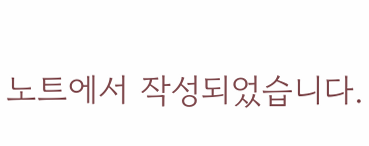노트에서 작성되었습니다.